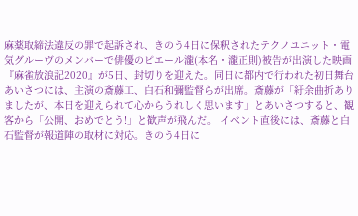麻薬取締法違反の罪で起訴され、きのう4日に保釈されたテクノユニット・電気グルーヴのメンバーで俳優のピエール瀧(本名・瀧正則)被告が出演した映画『麻雀放浪記2020』が5日、封切りを迎えた。同日に都内で行われた初日舞台あいさつには、主演の斎藤工、白石和彌監督らが出席。斎藤が「紆余曲折ありましたが、本日を迎えられて心からうれしく思います」とあいさつすると、観客から「公開、おめでとう!」と歓声が飛んだ。 イベント直後には、斎藤と白石監督が報道陣の取材に対応。きのう4日に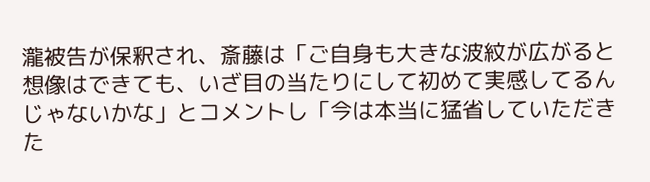瀧被告が保釈され、斎藤は「ご自身も大きな波紋が広がると想像はできても、いざ目の当たりにして初めて実感してるんじゃないかな」とコメントし「今は本当に猛省していただきた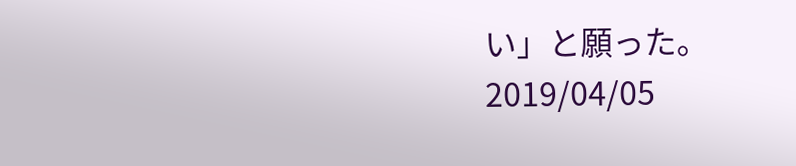い」と願った。
2019/04/05